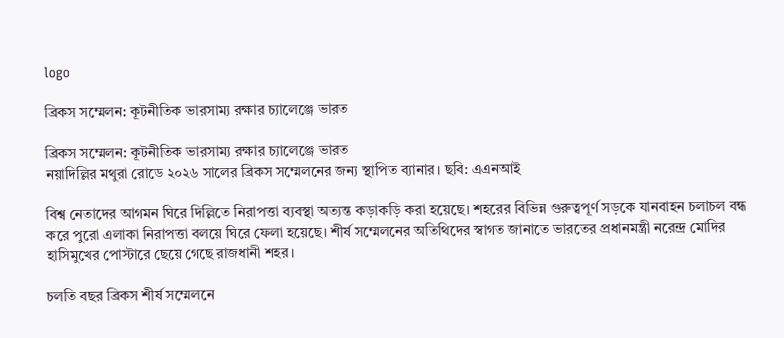logo

ব্রিকস সম্মেলন: কূটনীতিক ভারসাম্য রক্ষার চ্যালেঞ্জে ভারত

ব্রিকস সম্মেলন: কূটনীতিক ভারসাম্য রক্ষার চ্যালেঞ্জে ভারত
নয়াদিল্লির মথুরা রোডে ২০২৬ সালের ব্রিকস সম্মেলনের জন্য স্থাপিত ব্যানার। ছবি: এএনআই

বিশ্ব নেতাদের আগমন ঘিরে দিল্লিতে নিরাপত্তা ব্যবস্থা অত্যন্ত কড়াকড়ি করা হয়েছে। শহরের বিভিন্ন গুরুত্বপূর্ণ সড়কে যানবাহন চলাচল বন্ধ করে পুরো এলাকা নিরাপত্তা বলয়ে ঘিরে ফেলা হয়েছে। শীর্ষ সম্মেলনের অতিথিদের স্বাগত জানাতে ভারতের প্রধানমন্ত্রী নরেন্দ্র মোদির হাসিমুখের পোস্টারে ছেয়ে গেছে রাজধানী শহর।

চলতি বছর ব্রিকস শীর্ষ সম্মেলনে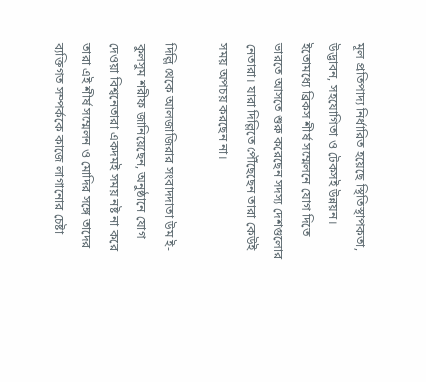মূল প্রতিপাদ্য নির্ধারিত হয়েছে স্থিতিস্থাপকতা, উদ্ভাবন, সহযোগিতা ও টেকসই উন্নয়ন। ইতোমধ্যে ব্রিকস শীর্ষ সম্মেলনে যোগ দিতে ভারতে আসতে শুরু করেছেন সদস্য দেশগুলোর নেতারা। যারা দিল্লিতে পৌঁছেছেন তারা কেউই সময় অপচয় করছেন না।

দিল্লি থেকে আলজাজিরার সংবাদদাতা উম ই-কুলসুম শরীফ জানিয়েছেন, অনুষ্ঠানে যোগ দেওয়া বিশ্বনেতারা একদমই সময় নষ্ট না করে তারা এই শীর্ষ সম্মেলন ও মোদির সঙ্গে তাদের ব্যক্তিগত সম্পর্ককে কাজে লাগানোর চেষ্টা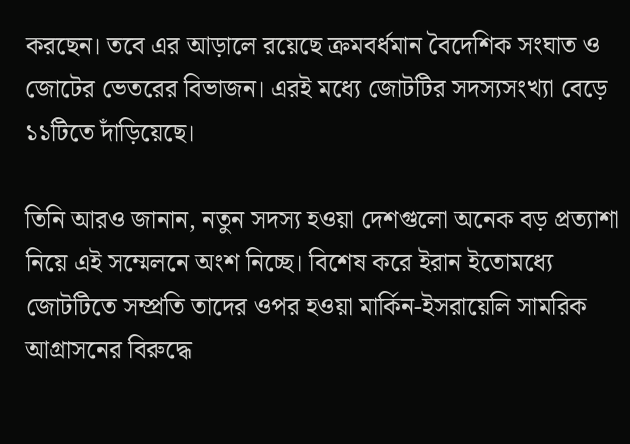করছেন। তবে এর আড়ালে রয়েছে ক্রমবর্ধমান বৈদেশিক সংঘাত ও জোটের ভেতরের বিভাজন। এরই মধ্যে জোটটির সদস্যসংখ্যা বেড়ে ১১টিতে দাঁড়িয়েছে।

তিনি আরও জানান, নতুন সদস্য হওয়া দেশগুলো অনেক বড় প্রত্যাশা নিয়ে এই সম্মেলনে অংশ নিচ্ছে। বিশেষ করে ইরান ইতোমধ্যে জোটটিতে সম্প্রতি তাদের ওপর হওয়া মার্কিন-ইসরায়েলি সামরিক আগ্রাসনের বিরুদ্ধে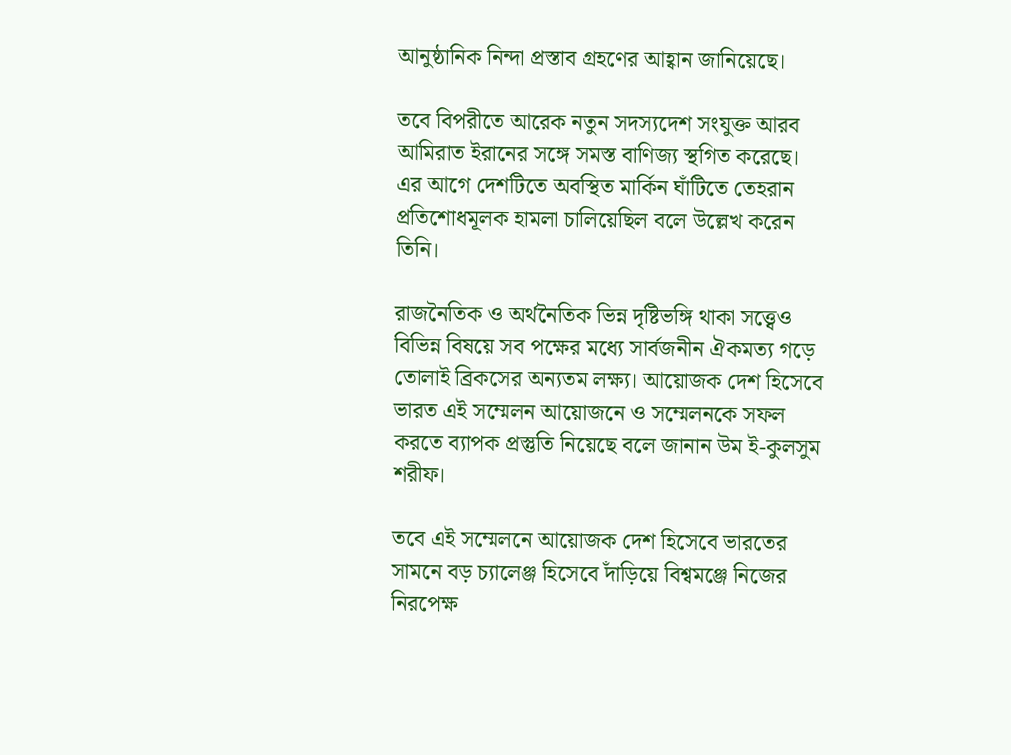আনুষ্ঠানিক নিন্দা প্রস্তাব গ্রহণের আহ্বান জানিয়েছে।

তবে বিপরীতে আরেক নতুন সদস্যদেশ সংযুক্ত আরব আমিরাত ইরানের সঙ্গে সমস্ত বাণিজ্য স্থগিত করেছে। এর আগে দেশটিতে অবস্থিত মার্কিন ঘাঁটিতে তেহরান প্রতিশোধমূলক হামলা চালিয়েছিল বলে উল্লেখ করেন তিনি।

রাজনৈতিক ও অর্থনৈতিক ভিন্ন দৃষ্টিভঙ্গি থাকা সত্ত্বেও বিভিন্ন বিষয়ে সব পক্ষের মধ্যে সার্বজনীন ঐকমত্য গড়ে তোলাই ব্রিকসের অন্যতম লক্ষ্য। আয়োজক দেশ হিসেবে ভারত এই সম্মেলন আয়োজনে ও সম্মেলনকে সফল করতে ব্যাপক প্রস্তুতি নিয়েছে বলে জানান উম ই-কুলসুম শরীফ।

তবে এই সম্মেলনে আয়োজক দেশ হিসেবে ভারতের সামনে বড় চ্যালেঞ্জ হিসেবে দাঁড়িয়ে বিশ্বমঞ্জে নিজের নিরপেক্ষ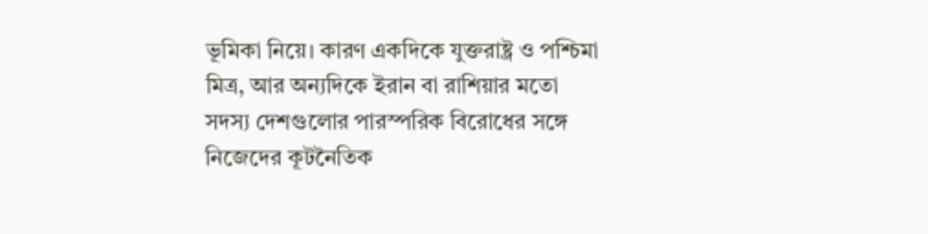ভূমিকা নিয়ে। কারণ একদিকে যুক্তরাষ্ট্র ও পশ্চিমা মিত্র, আর অন্যদিকে ইরান বা রাশিয়ার মতো সদস্য দেশগুলোর পারস্পরিক বিরোধের সঙ্গে নিজেদের কূটনৈতিক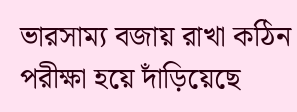ভারসাম্য বজায় রাখা কঠিন পরীক্ষা হয়ে দাঁড়িয়েছে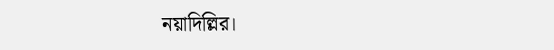নয়াদিল্লির।